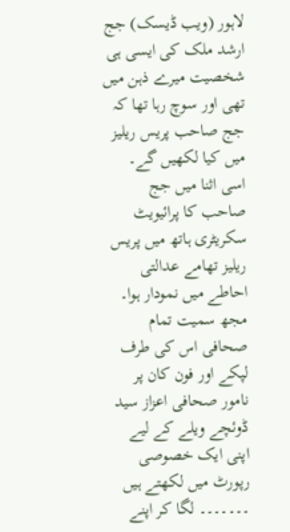لاہور (ویب ڈیسک) جج ارشد ملک کی ایسی ہی شخصیت میرے ذہن میں تھی اور سوچ رہا تھا کہ جج صاحب پریس ریلیز میں کیا لکھیں گے۔ اسی اثنا میں جج صاحب کا پرائیویٹ سکریٹری ہاتھ میں پریس ریلیز تھامے عدالتی احاطے میں نمودار ہوا۔ مجھ سمیت تمام صحافی اس کی طرف لپکے اور فون کان پر نامور صحافی اعزاز سید ڈوئچے ویلے کے لیے اپنی ایک خصوصی رپورٹ میں لکھتے ہیں ۔۔۔۔۔۔۔ لگا کر اپنے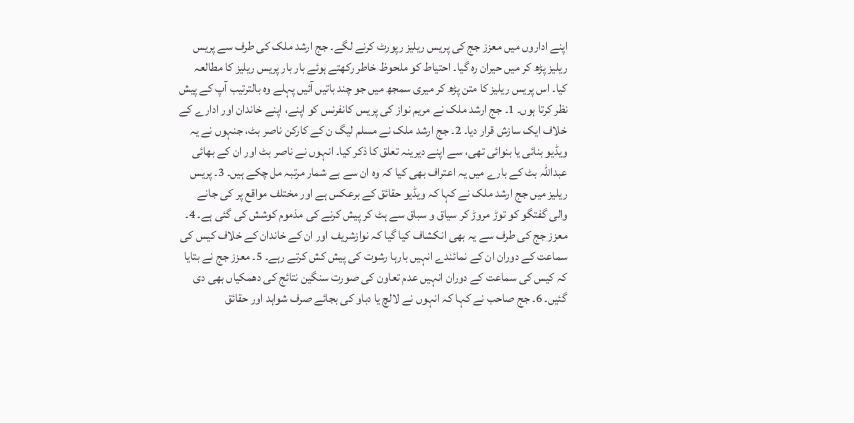اپنے اداروں میں معزز جج کی پریس ریلیز رپورٹ کرنے لگے۔ جج ارشد ملک کی طرف سے پریس ریلیز پڑھ کر میں حیران رہ گیا۔ احتیاط کو ملحوظ خاطر رکھتے ہوئے بار بار پریس ریلیز کا مطالعہ کیا۔ اس پریس ریلیز کا متن پڑھ کر میری سمجھ میں جو چند باتیں آئیں پہلے وہ بالترتیب آپ کے پیش نظر کرتا ہوں۔ 1۔ جج ارشد ملک نے مریم نواز کی پریس کانفرنس کو اپنے، اپنے خاندان اور ادارے کے خلاف ایک سازش قرار دیا۔ 2۔ جج ارشد ملک نے مسلم لیگ ن کے کارکن ناصر بٹ، جنہوں نے یہ ویڈیو بنائی یا بنوائی تھی، سے اپنے دیرینہ تعلق کا ذکر کیا۔ انہوں نے ناصر بٹ اور ان کے بھائی عبداللہ بٹ کے بارے میں یہ اعتراف بھی کیا کہ وہ ان سے بے شمار مرتبہ مل چکے ہیں۔ 3۔ پریس ریلیز میں جج ارشد ملک نے کہا کہ ویڈیو حقائق کے برعکس ہے اور مختلف مواقع پر کی جانے والی گفتگو کو توڑ مروڑ کر سیاق و سباق سے ہٹ کر پیش کرنے کی مذموم کوشش کی گئی ہے۔ 4۔ معزز جج کی طرف سے یہ بھی انکشاف کیا گیا کہ نوازشریف اور ان کے خاندان کے خلاف کیس کی سماعت کے دوران ان کے نمائندے انہیں بارہا رشوت کی پیش کش کرتے رہے۔ 5۔ معزز جج نے بتایا کہ کیس کی سماعت کے دوران انہیں عدم تعاون کی صورت سنگین نتائج کی دھمکیاں بھی دی گئیں۔ 6۔ جج صاحب نے کہا کہ انہوں نے لالچ یا دباو کی بجائے صرف شواہد اور حقائق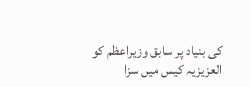کی بنیاد پر سابق وزیراعظم کو العزیزیہ کیس میں سزا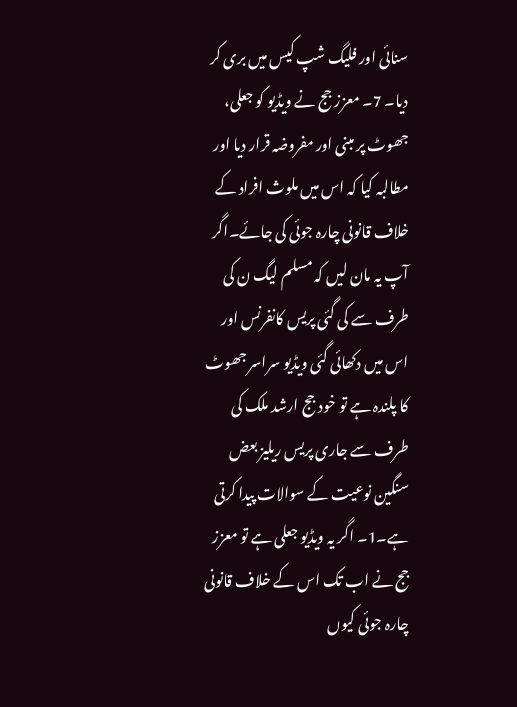سنائی اور فلیگ شپ کیس میں بری کر دیا۔ 7۔ معزز جج نے ویڈیو کو جعلی، جھوٹ پر مبنی اور مفروضہ قرار دیا اور مطالبہ کیا کہ اس میں ملوث افراد کے خلاف قانونی چارہ جوئی کی جائے۔اگر آپ یہ مان لیں کہ مسلم لیگ ن کی طرف سے کی گئی پریس کانفرنس اور اس میں دکھائی گئی ویڈیو سراسر جھوٹ کا پلندہ ہے تو خود جج ارشد ملک کی طرف سے جاری پریس ریلیز بعض سنگین نوعیت کے سوالات پیدا کرتی ہے۔1۔ اگر یہ ویڈیو جعلی ہے تو معزز جج نے اب تک اس کے خلاف قانونی چارہ جوئی کیوں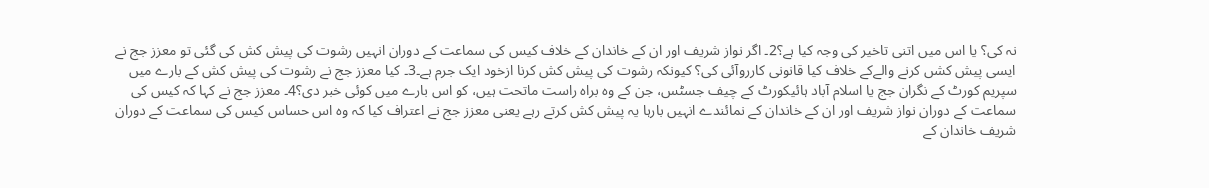نہ کی؟ یا اس میں اتنی تاخیر کی وجہ کیا ہے؟2۔ اگر نواز شریف اور ان کے خاندان کے خلاف کیس کی سماعت کے دوران انہیں رشوت کی پیش کش کی گئی تو معزز جج نے ایسی پیش کشں کرنے والےکے خلاف کیا قانونی کارروآئی کی؟ کیونکہ رشوت کی پیش کش کرنا ازخود ایک جرم ہے۔3۔ کیا معزز جج نے رشوت کی پیش کش کے بارے میں سپریم کورٹ کے نگران جج یا اسلام آباد ہائیکورٹ کے چیف جسٹس، جن کے وہ براہ راست ماتحت ہیں، کو اس بارے میں کوئی خبر دی؟4۔ معزز جج نے کہا کہ کیس کی سماعت کے دوران نواز شریف اور ان کے خاندان کے نمائندے انہیں بارہا یہ پیش کش کرتے رہے یعنی معزز جج نے اعتراف کیا کہ وہ اس حساس کیس کی سماعت کے دوران شریف خاندان کے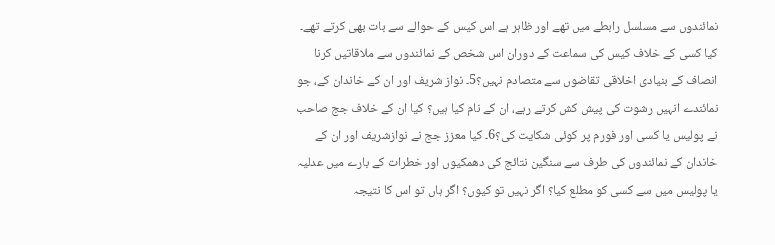نمائندوں سے مسلسل رابطے میں تھے اور ظاہر ہے اس کیس کے حوالے سے بات بھی کرتے تھے۔ کیا کسی کے خلاف کیس کی سماعت کے دوران اس شخص کے نمائندوں سے ملاقاتیں کرنا انصاف کے بنیادی اخلاقی تقاضوں سے متصادم نہیں؟5۔ نواز شریف اور ان کے خاندان کے، جو نمائندے انہیں رشوت کی پیش کش کرتے رہے، ان کے نام کیا ہیں؟ کیا ان کے خلاف جج صاحب نے پولیس یا کسی اور فورم پر کوئی شکایت کی؟6۔ کیا معزز جج نے نوازشریف اور ان کے خاندان کے نمائندوں کی طرف سے سنگین نتائج کی دھمکیوں اور خطرات کے بارے میں عدلیہ یا پولیس میں سے کسی کو مطلع کیا؟ اگر نہیں تو کیوں؟ اگر ہاں تو اس کا نتیجہ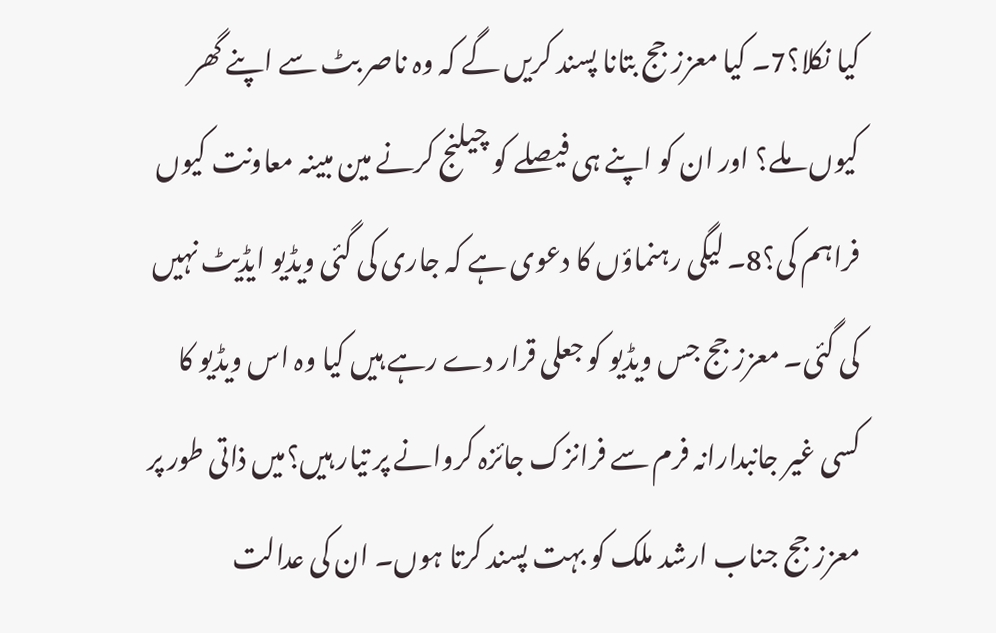کیا نکلا؟7۔ کیا معزز جج بتانا پسند کریں گے کہ وہ ناصر بٹ سے اپنے گھر کیوں ملے؟ اور ان کو اپنے ہی فیصلے کو چیلنج کرنے مین مبینہ معاونت کیوں فراہم کی؟8۔ لیگی رہنماؤں کا دعوی ہے کہ جاری کی گئی ویڈیو ایڈیٹ نہیں کی گئی۔ معزز جج جس ویڈیو کو جعلی قرار دے رہے ہیں کیا وہ اس ویڈیو کا کسی غیر جانبدارانہ فرم سے فرانزک جائزہ کروانے پر تیار ہیں؟میں ذاتی طور پر معزز جج جناب ارشد ملک کو بہت پسند کرتا ہوں۔ ان کی عدالت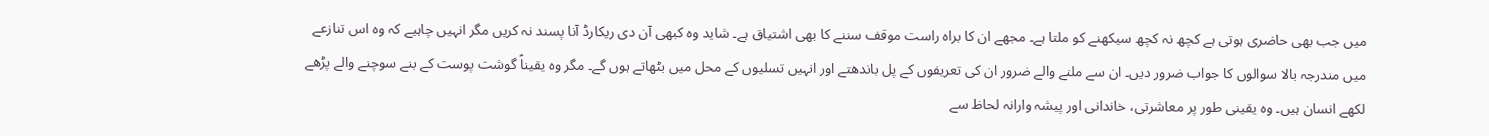میں جب بھی حاضری ہوتی ہے کچھ نہ کچھ سیکھنے کو ملتا ہے۔ مجھے ان کا براہ راست موقف سننے کا بھی اشتیاق ہے۔ شاید وہ کبھی آن دی ریکارڈ آنا پسند نہ کریں مگر انہیں چاہیے کہ وہ اس تنازعے میں مندرجہ بالا سوالوں کا جواب ضرور دیں۔ ان سے ملنے والے ضرور ان کی تعریفوں کے پل باندھتے اور انہیں تسلیوں کے محل میں بٹھاتے ہوں گے۔ مگر وہ یقیناً گوشت پوست کے بنے سوچنے والے پڑھے لکھے انسان ہیں۔ وہ یقینی طور پر معاشرتی، خاندانی اور پیشہ وارانہ لحاظ سے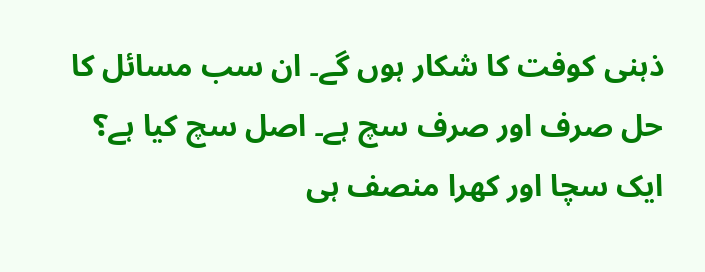ذہنی کوفت کا شکار ہوں گے۔ ان سب مسائل کا حل صرف اور صرف سچ ہے۔ اصل سچ کیا ہے؟ ایک سچا اور کھرا منصف ہی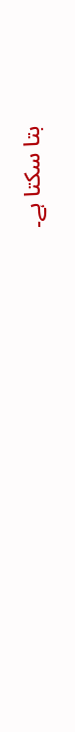بتا سکتا ہے۔